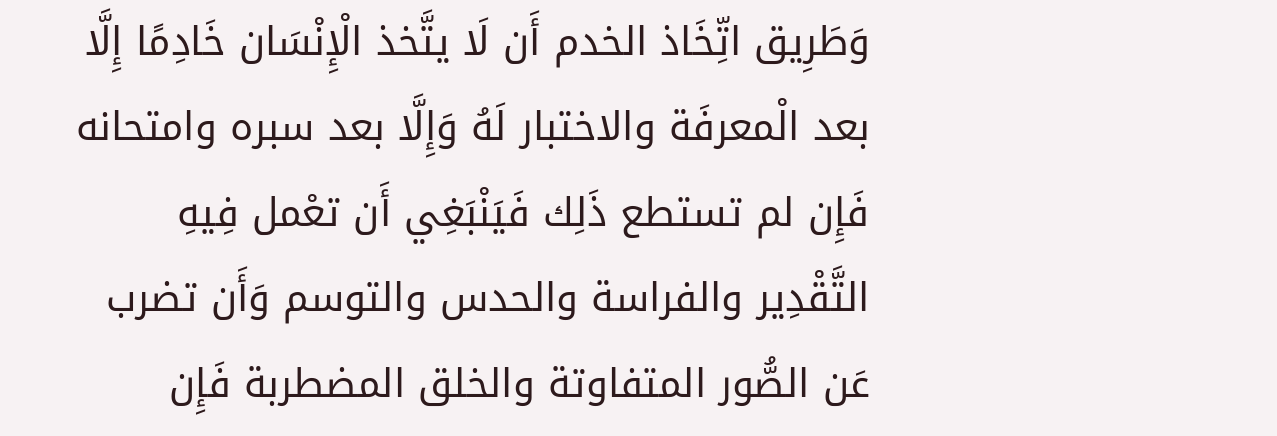وَطَرِيق اتِّخَاذ الخدم أَن لَا يتَّخذ الْإِنْسَان خَادِمًا إِلَّا بعد الْمعرفَة والاختبار لَهُ وَإِلَّا بعد سبره وامتحانه فَإِن لم تستطع ذَلِك فَيَنْبَغِي أَن تعْمل فِيهِ التَّقْدِير والفراسة والحدس والتوسم وَأَن تضرب عَن الصُّور المتفاوتة والخلق المضطربة فَإِن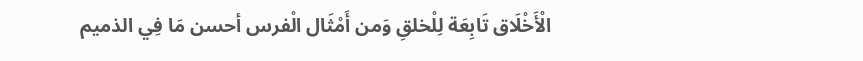الْأَخْلَاق تَابِعَة لِلْخلقِ وَمن أَمْثَال الْفرس أحسن مَا فِي الذميم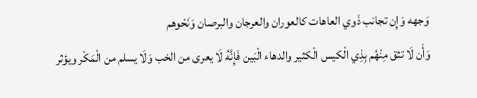وَجهه وَإِن تجانب ذَوي العاهات كالعوران والعرجان والبرصان وَنَحْوهم
وَأَن لَا تثق مِنْهُم بِذِي الْكيس الْكثير والدهاء الْبَين فَإِنَّهُ لَا يعرى من الخب وَلَا يسلم من الْمَكْر ويؤثر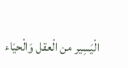الْيَسِير من الْعقل وَالْحيَاء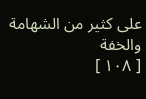على كثير من الشهامة والخفة
[ ١٠٨ ]